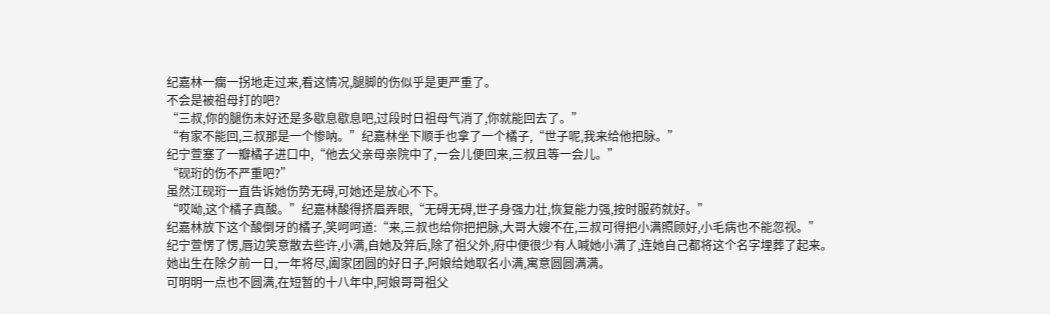纪嘉林一瘸一拐地走过来,看这情况,腿脚的伤似乎是更严重了。
不会是被祖母打的吧?
“三叔,你的腿伤未好还是多歇息歇息吧,过段时日祖母气消了,你就能回去了。”
“有家不能回,三叔那是一个惨呐。”纪嘉林坐下顺手也拿了一个橘子,“世子呢,我来给他把脉。”
纪宁萱塞了一瓣橘子进口中,“他去父亲母亲院中了,一会儿便回来,三叔且等一会儿。”
“砚珩的伤不严重吧?”
虽然江砚珩一直告诉她伤势无碍,可她还是放心不下。
“哎呦,这个橘子真酸。”纪嘉林酸得挤眉弄眼,“无碍无碍,世子身强力壮,恢复能力强,按时服药就好。”
纪嘉林放下这个酸倒牙的橘子,笑呵呵道:“来,三叔也给你把把脉,大哥大嫂不在,三叔可得把小满照顾好,小毛病也不能忽视。”
纪宁萱愣了愣,唇边笑意散去些许,小满,自她及笄后,除了祖父外,府中便很少有人喊她小满了,连她自己都将这个名字埋葬了起来。
她出生在除夕前一日,一年将尽,阖家团圆的好日子,阿娘给她取名小满,寓意圆圆满满。
可明明一点也不圆满,在短暂的十八年中,阿娘哥哥祖父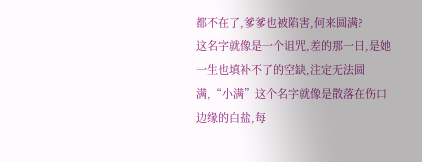都不在了,爹爹也被陷害,何来圆满?
这名字就像是一个诅咒,差的那一日,是她一生也填补不了的空缺,注定无法圆满,“小满”这个名字就像是散落在伤口边缘的白盐,每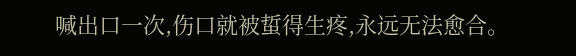喊出口一次,伤口就被蜇得生疼,永远无法愈合。